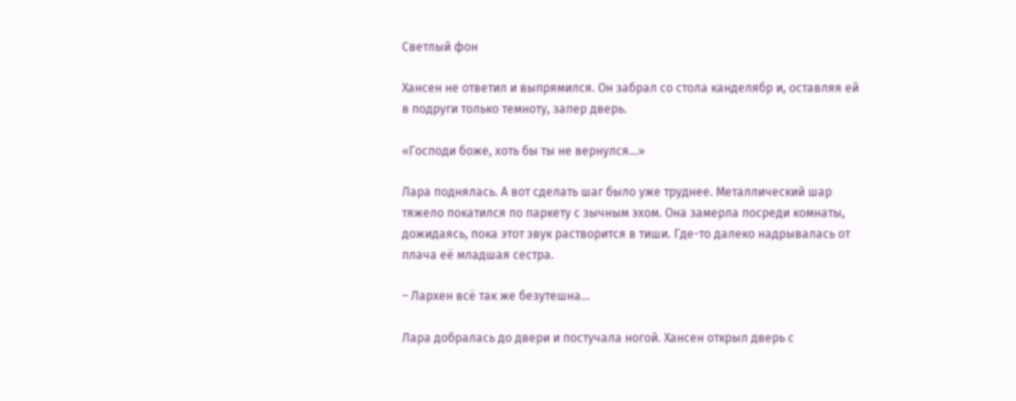Светлый фон

Хансен не ответил и выпрямился. Он забрал со стола канделябр и, оставляя ей в подруги только темноту, запер дверь.

«Господи боже, хоть бы ты не вернулся…»

Лара поднялась. А вот сделать шаг было уже труднее. Металлический шар тяжело покатился по паркету с зычным эхом. Она замерла посреди комнаты, дожидаясь, пока этот звук растворится в тиши. Где-то далеко надрывалась от плача её младшая сестра.

– Лархен всё так же безутешна…

Лара добралась до двери и постучала ногой. Хансен открыл дверь с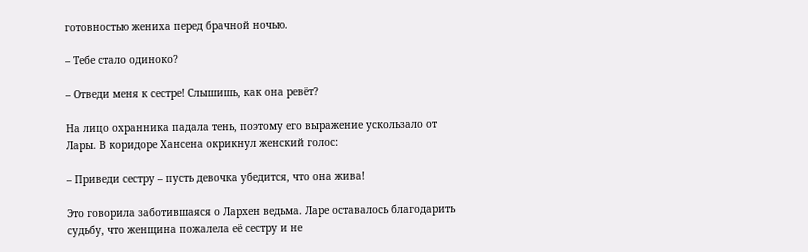готовностью жениха перед брачной ночью.

– Тебе стало одиноко?

– Отведи меня к сестре! Слышишь, как она ревёт?

На лицо охранника падала тень, поэтому его выражение ускользало от Лары. В коридоре Хансена окрикнул женский голос:

– Приведи сестру – пусть девочка убедится, что она жива!

Это говорила заботившаяся о Лархен ведьма. Ларе оставалось благодарить судьбу, что женщина пожалела её сестру и не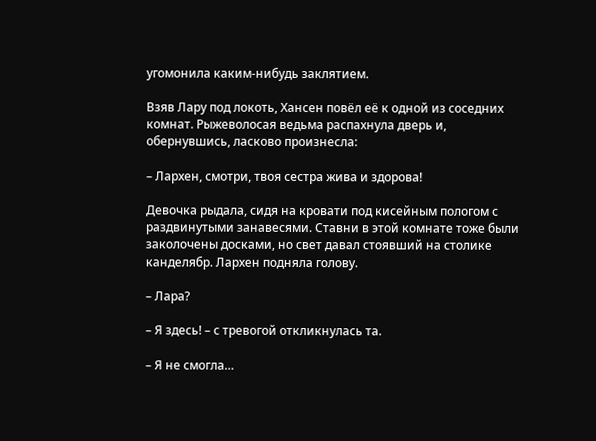угомонила каким-нибудь заклятием.

Взяв Лару под локоть, Хансен повёл её к одной из соседних комнат. Рыжеволосая ведьма распахнула дверь и, обернувшись, ласково произнесла:

– Лархен, смотри, твоя сестра жива и здорова!

Девочка рыдала, сидя на кровати под кисейным пологом с раздвинутыми занавесями. Ставни в этой комнате тоже были заколочены досками, но свет давал стоявший на столике канделябр. Лархен подняла голову.

– Лара?

– Я здесь! – с тревогой откликнулась та.

– Я не смогла…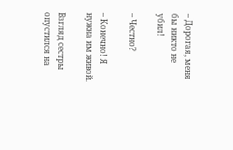– Дорогая, меня бы никто не убил!

– Честно?

– Конечно! Я нужна им живой.

Взгляд сестры опустился на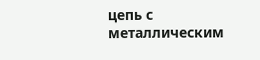цепь с металлическим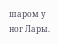шаром у ног Лары.